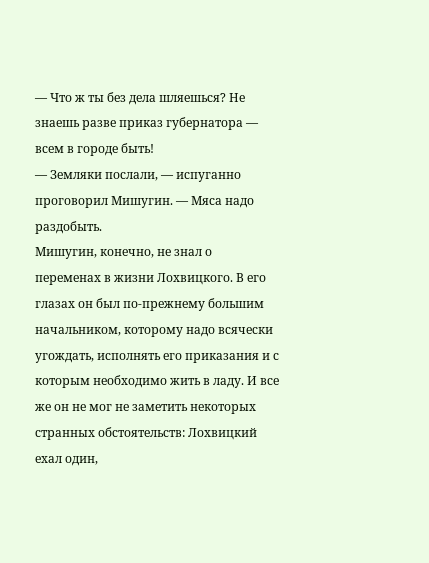— Что ж ты без дела шляешься? Не знаешь разве приказ губернатора — всем в городе быть!
— Земляки послали, — испуганно проговорил Мишугин. — Мяса надо раздобыть.
Мишугин, конечно, не знал о переменах в жизни Лохвицкого. В его глазах он был по-прежнему большим начальником, которому надо всячески угождать, исполнять его приказания и с которым необходимо жить в ладу. И все же он не мог не заметить некоторых странных обстоятельств: Лохвицкий ехал один,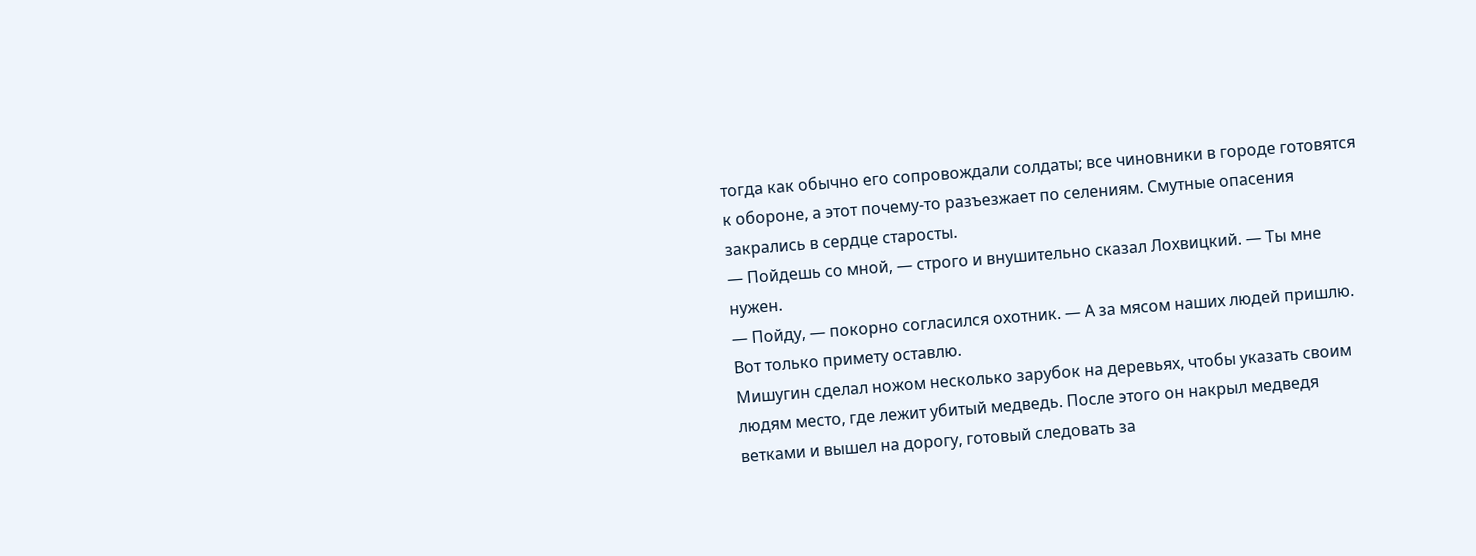тогда как обычно его сопровождали солдаты; все чиновники в городе готовятся к обороне, а этот почему-то разъезжает по селениям. Смутные опасения закрались в сердце старосты.
— Пойдешь со мной, — строго и внушительно сказал Лохвицкий. — Ты мне нужен.
— Пойду, — покорно согласился охотник. — А за мясом наших людей пришлю. Вот только примету оставлю.
Мишугин сделал ножом несколько зарубок на деревьях, чтобы указать своим людям место, где лежит убитый медведь. После этого он накрыл медведя ветками и вышел на дорогу, готовый следовать за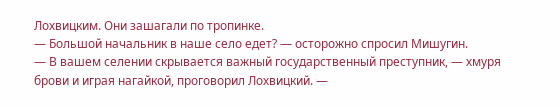Лохвицким. Они зашагали по тропинке.
— Большой начальник в наше село едет? — осторожно спросил Мишугин.
— В вашем селении скрывается важный государственный преступник, — хмуря брови и играя нагайкой, проговорил Лохвицкий. —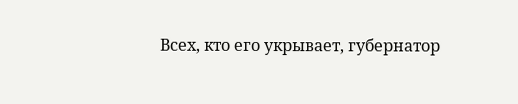Всех, кто его укрывает, губернатор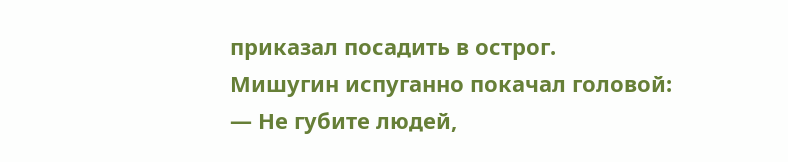приказал посадить в острог.
Мишугин испуганно покачал головой:
— Не губите людей,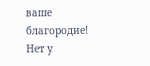ваше благородие! Нет у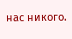нас никого.